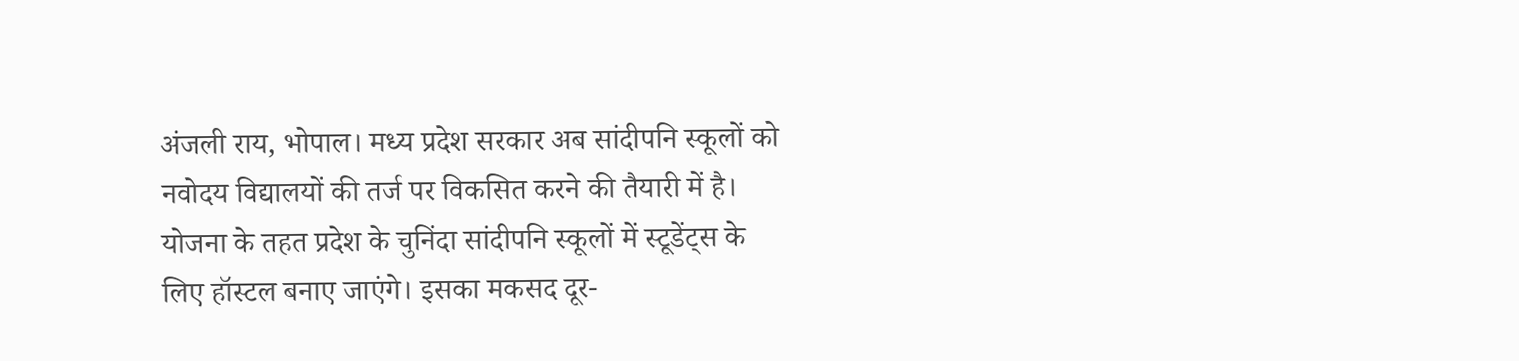अंजली राय, भोपाल। मध्य प्रदेश सरकार अब सांदीपनि स्कूलों को नवोदय विद्यालयों की तर्ज पर विकसित करने की तैयारी में है। योजना के तहत प्रदेश के चुनिंदा सांदीपनि स्कूलों में स्टूडेंट्स के लिए हॉस्टल बनाए जाएंगे। इसका मकसद दूर-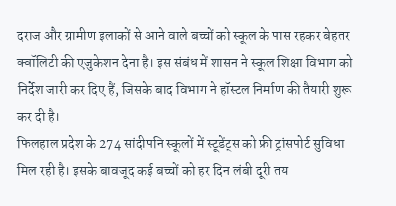दराज और ग्रामीण इलाकों से आने वाले बच्चों को स्कूल के पास रहकर बेहतर क्वॉलिटी की एजुकेशन देना है। इस संबंध में शासन ने स्कूल शिक्षा विभाग को निर्देश जारी कर दिए हैं, जिसके बाद विभाग ने हॉस्टल निर्माण की तैयारी शुरू कर दी है।
फिलहाल प्रदेश के 274 सांदीपनि स्कूलों में स्टूडेंट्स को फ्री ट्रांसपोर्ट सुविधा मिल रही है। इसके बावजूद कई बच्चों को हर दिन लंबी दूरी तय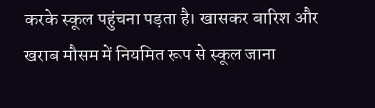करके स्कूल पहुंचना पड़ता है। खासकर बारिश और खराब मौसम में नियमित रूप से स्कूल जाना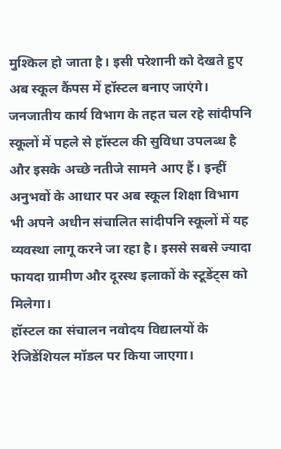मुश्किल हो जाता है। इसी परेशानी को देखते हुए अब स्कूल कैंपस में हॉस्टल बनाए जाएंगे।
जनजातीय कार्य विभाग के तहत चल रहे सांदीपनि स्कूलों में पहले से हॉस्टल की सुविधा उपलब्ध है और इसके अच्छे नतीजे सामने आए हैं। इन्हीं अनुभवों के आधार पर अब स्कूल शिक्षा विभाग भी अपने अधीन संचालित सांदीपनि स्कूलों में यह व्यवस्था लागू करने जा रहा है। इससे सबसे ज्यादा फायदा ग्रामीण और दूरस्थ इलाकों के स्टूडेंट्स को मिलेगा।
हॉस्टल का संचालन नवोदय विद्यालयों के रेजिडेंशियल मॉडल पर किया जाएगा।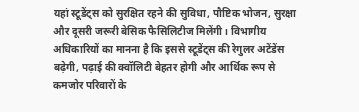यहां स्टूडेंट्स को सुरक्षित रहने की सुविधा, पौष्टिक भोजन, सुरक्षा और दूसरी जरूरी बेसिक फैसिलिटीज मिलेंगी। विभागीय अधिकारियों का मानना है कि इससे स्टूडेंट्स की रेगुलर अटेंडेंस बढ़ेगी, पढ़ाई की क्वॉलिटी बेहतर होगी और आर्थिक रूप से कमजोर परिवारों के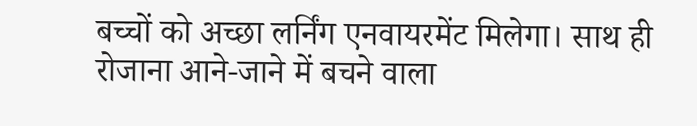बच्चों को अच्छा लर्निंग एनवायरमेंट मिलेगा। साथ ही रोजाना आने-जाने में बचने वाला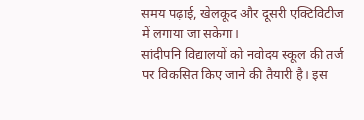समय पढ़ाई, खेलकूद और दूसरी एक्टिविटीज में लगाया जा सकेगा।
सांदीपनि विद्यालयों को नवोदय स्कूल की तर्ज पर विकसित किए जाने की तैयारी है। इस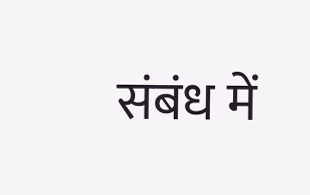संबंध में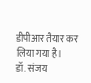डीपीआर तैयार कर लिया गया है।
डॉ. संजय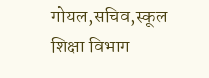गोयल,सचिव,स्कूल शिक्षा विभाग